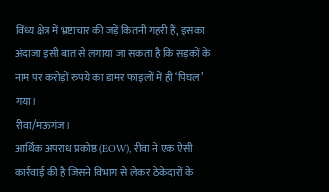विंध्य क्षेत्र में भ्रष्टाचार की जड़ें कितनी गहरी हैं, इसका अंदाजा इसी बात से लगाया जा सकता है कि सड़कों के नाम पर करोड़ों रुपये का डामर फाइलों में ही ‘पिघल’ गया।
रीवा/मऊगंज।
आर्थिक अपराध प्रकोष्ठ (EOW), रीवा ने एक ऐसी कार्रवाई की है जिसने विभाग से लेकर ठेकेदारों के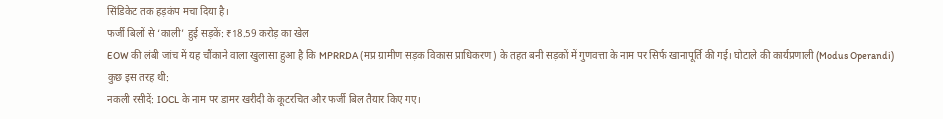सिंडिकेट तक हड़कंप मचा दिया है।
फर्जी बिलों से ‘काली’ हुई सड़कें: ₹18.59 करोड़ का खेल
EOW की लंबी जांच में यह चौंकाने वाला खुलासा हुआ है कि MPRRDA (मप्र ग्रामीण सड़क विकास प्राधिकरण) के तहत बनी सड़कों में गुणवत्ता के नाम पर सिर्फ खानापूर्ति की गई। घोटाले की कार्यप्रणाली (Modus Operandi) कुछ इस तरह थी:
नकली रसीदें: IOCL के नाम पर डामर खरीदी के कूटरचित और फर्जी बिल तैयार किए गए।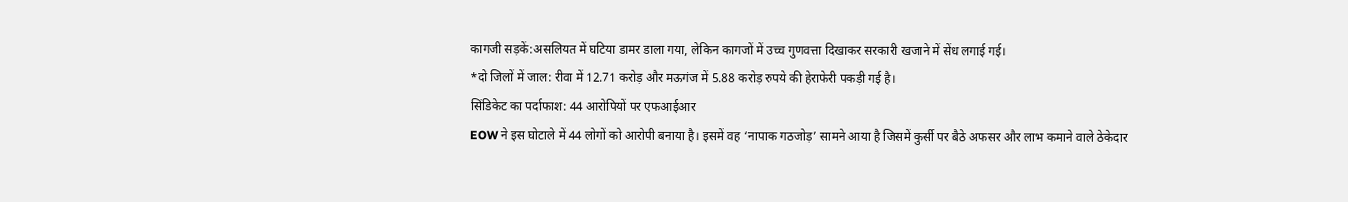कागजी सड़कें:असलियत में घटिया डामर डाला गया, लेकिन कागजों में उच्च गुणवत्ता दिखाकर सरकारी खजाने में सेंध लगाई गई।
*दो जिलों में जाल: रीवा में 12.71 करोड़ और मऊगंज में 5.88 करोड़ रुपये की हेराफेरी पकड़ी गई है।
सिंडिकेट का पर्दाफाश: 44 आरोपियों पर एफआईआर
EOW ने इस घोटाले में 44 लोगों को आरोपी बनाया है। इसमें वह ‘नापाक गठजोड़’ सामने आया है जिसमें कुर्सी पर बैठे अफसर और लाभ कमाने वाले ठेकेदार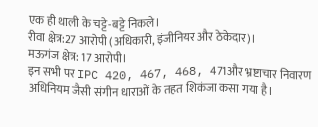एक ही थाली के चट्टे-बट्टे निकले।
रीवा क्षेत्र:27 आरोपी (अधिकारी, इंजीनियर और ठेकेदार)।
मऊगंज क्षेत्र: 17 आरोपी।
इन सभी पर IPC 420, 467, 468, 471और भ्रष्टाचार निवारण अधिनियम जैसी संगीन धाराओं के तहत शिकंजा कसा गया है।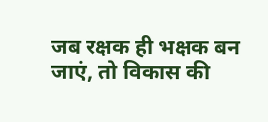जब रक्षक ही भक्षक बन जाएं, तो विकास की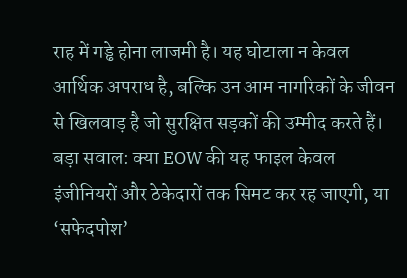राह में गड्ढे होना लाजमी है। यह घोटाला न केवल आर्थिक अपराध है, बल्कि उन आम नागरिकों के जीवन से खिलवाड़ है जो सुरक्षित सड़कों की उम्मीद करते हैं।
बड़ा सवाल: क्या EOW की यह फाइल केवल इंजीनियरों और ठेकेदारों तक सिमट कर रह जाएगी, या ‘सफेदपोश’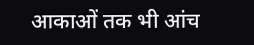आकाओं तक भी आंच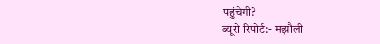पहुंचेगी?
ब्यूरो रिपोर्ट:- मझौली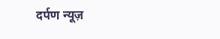दर्पण न्यूज़